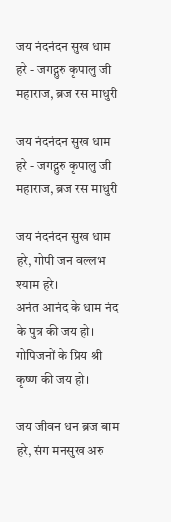जय नंदनंदन सुख धाम हरे - जगद्गुरु कृपालु जी महाराज, ब्रज रस माधुरी

जय नंदनंदन सुख धाम हरे - जगद्गुरु कृपालु जी महाराज, ब्रज रस माधुरी

जय नंदनंदन सुख धाम हरे, गोपी जन वल्लभ श्याम हरे।
अनंत आनंद के धाम नंद के पुत्र की जय हो।  गोपिजनों के प्रिय श्री कृष्ण की जय हो।

जय जीवन धन ब्रज बाम हरे, संग मनसुख अरु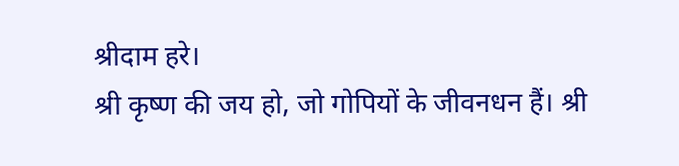श्रीदाम हरे।
श्री कृष्ण की जय हो, जो गोपियों के जीवनधन हैं। श्री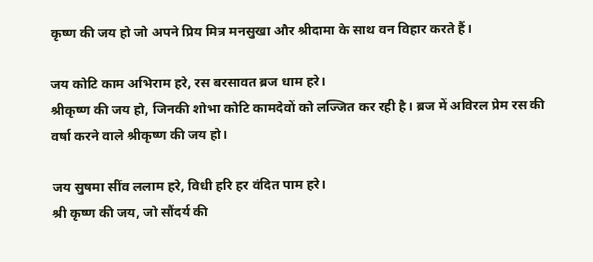कृष्ण की जय हो जो अपने प्रिय मित्र मनसुखा और श्रीदामा के साथ वन विहार करते हैं।

जय कोटि काम अभिराम हरे, रस बरसावत ब्रज धाम हरे।
श्रीकृष्ण की जय हो, जिनकी शोभा कोटि कामदेवों को लज्जित कर रही है। ब्रज में अविरल प्रेम रस की वर्षा करने वाले श्रीकृष्ण की जय हो।

जय सुषमा सींव ललाम हरे, विधी हरि हर वंदित पाम हरे।
श्री कृष्ण की जय, जो सौंदर्य की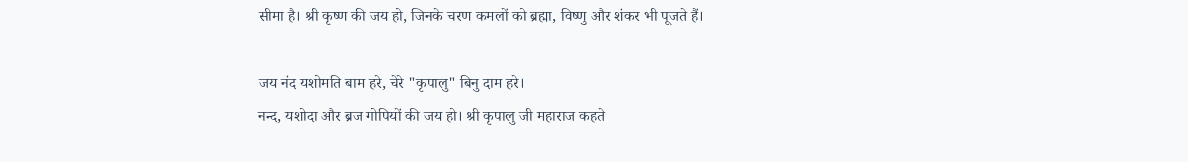सीमा है। श्री कृष्ण की जय हो, जिनके चरण कमलों को ब्रह्मा, विष्णु और शंकर भी पूजते हैं।

जय नंद यशोमति बाम हरे, चेरे "कृपालु" बिनु दाम हरे।
नन्द, यशोदा और ब्रज गोपियों की जय हो। श्री कृपालु जी महाराज कहते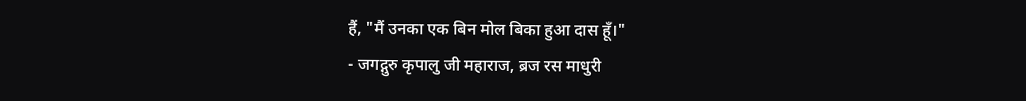हैं, "मैं उनका एक बिन मोल बिका हुआ दास हूँ।"
- जगद्गुरु कृपालु जी महाराज, ब्रज रस माधुरी